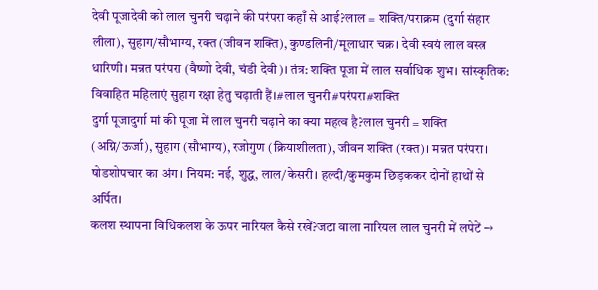देवी पूजादेवी को लाल चुनरी चढ़ाने की परंपरा कहाँ से आई?लाल = शक्ति/पराक्रम (दुर्गा संहार लीला), सुहाग/सौभाग्य, रक्त (जीवन शक्ति), कुण्डलिनी/मूलाधार चक्र। देवी स्वयं लाल वस्त्र धारिणी। मन्नत परंपरा (वैष्णो देवी, चंडी देवी)। तंत्र: शक्ति पूजा में लाल सर्वाधिक शुभ। सांस्कृतिक: विवाहित महिलाएं सुहाग रक्षा हेतु चढ़ाती हैं।#लाल चुनरी#परंपरा#शक्ति
दुर्गा पूजादुर्गा मां की पूजा में लाल चुनरी चढ़ाने का क्या महत्व है?लाल चुनरी = शक्ति (अग्नि/ऊर्जा), सुहाग (सौभाग्य), रजोगुण (क्रियाशीलता), जीवन शक्ति (रक्त)। मन्नत परंपरा। षोडशोपचार का अंग। नियम: नई, शुद्ध, लाल/केसरी। हल्दी/कुमकुम छिड़ककर दोनों हाथों से अर्पित।
कलश स्थापना विधिकलश के ऊपर नारियल कैसे रखें?जटा वाला नारियल लाल चुनरी में लपेटें →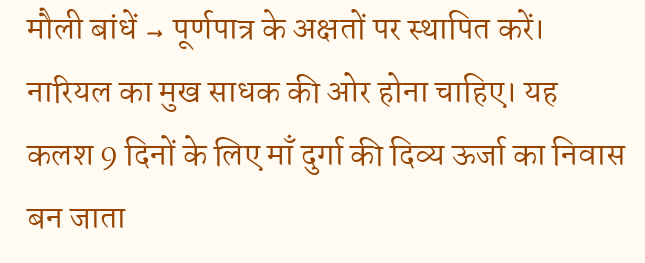मौली बांधें → पूर्णपात्र के अक्षतों पर स्थापित करें। नारियल का मुख साधक की ओर होना चाहिए। यह कलश 9 दिनों के लिए माँ दुर्गा की दिव्य ऊर्जा का निवास बन जाता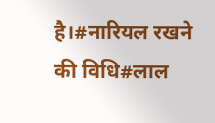है।#नारियल रखने की विधि#लाल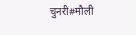चुनरी#मौली